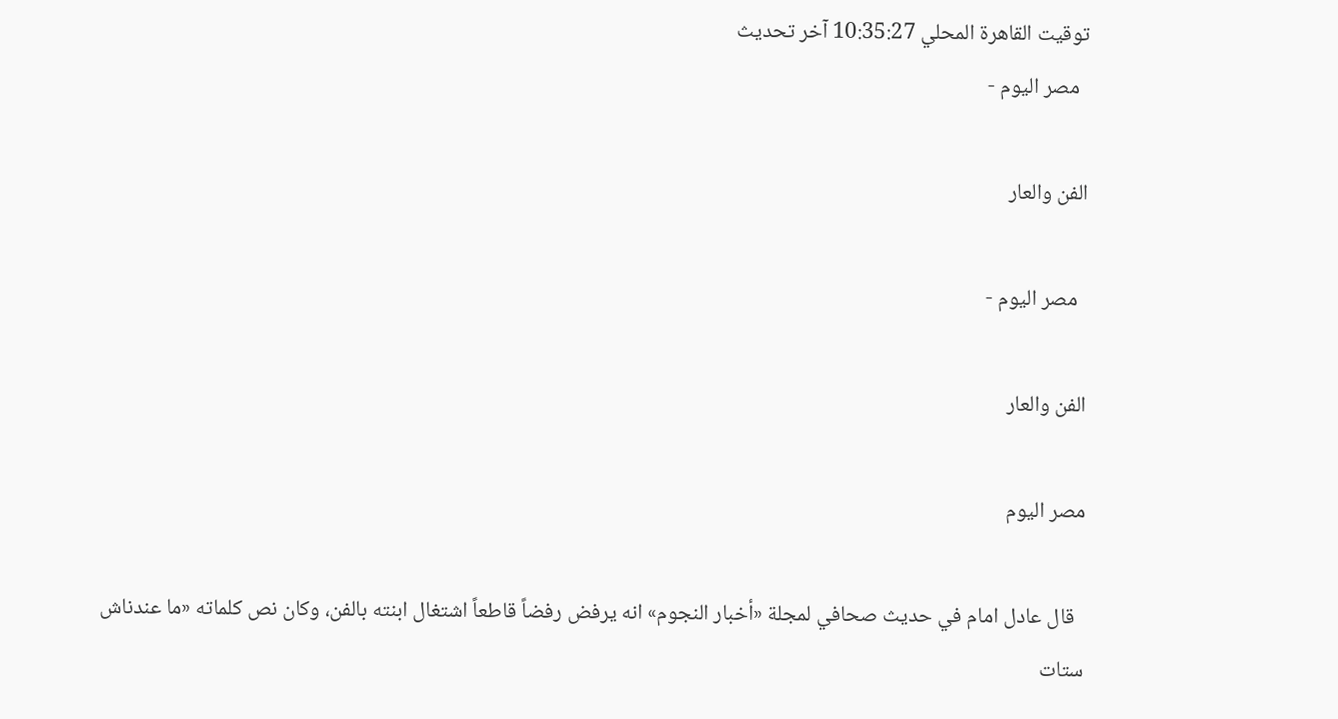توقيت القاهرة المحلي 10:35:27 آخر تحديث
  مصر اليوم -

الفن والعار

  مصر اليوم -

الفن والعار

مصر اليوم

  قال عادل امام في حديث صحافي لمجلة «أخبار النجوم» انه يرفض رفضاً قاطعاً اشتغال ابنته بالفن، وكان نص كلماته «ما عندناش ستات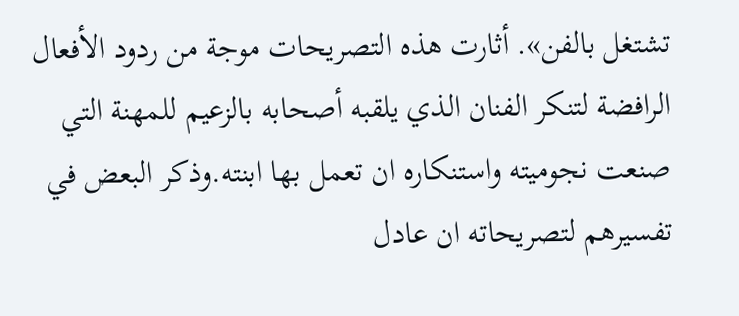تشتغل بالفن». أثارت هذه التصريحات موجة من ردود الأفعال الرافضة لتنكر الفنان الذي يلقبه أصحابه بالزعيم للمهنة التي صنعت نجوميته واستنكاره ان تعمل بها ابنته.وذكر البعض في تفسيرهم لتصريحاته ان عادل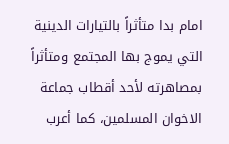امام بدا متأثراً بالتيارات الدينية التي يموج بها المجتمع ومتأثراً بمصاهرته لأحد أقطاب جماعة الاخوان المسلمين، كما أعرب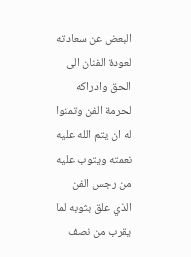البعض عن سعادته لعودة الفنان الى الحق وادراكه لحرمة الفن وتمنوا له ان يتم الله عليه نعمته ويتوب عليه من رجس الفن الذي علق بثوبه لما يقرب من نصف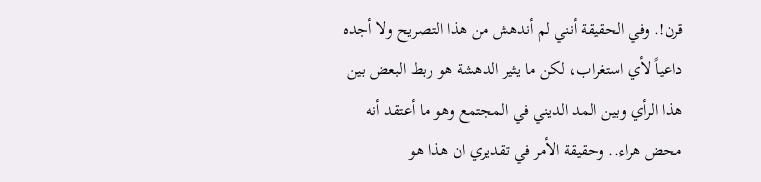قرن!. وفي الحقيقة أنني لم أندهش من هذا التصريح ولا أجده داعياً لأي استغراب، لكن ما يثير الدهشة هو ربط البعض بين هذا الرأي وبين المد الديني في المجتمع وهو ما أعتقد أنه محض هراء.. وحقيقة الأمر في تقديري ان هذا هو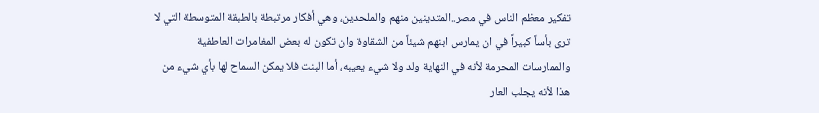تفكير معظم الناس في مصر..المتدينين منهم والملحدين، وهي أفكار مرتبطة بالطبقة المتوسطة التي لا ترى بأساً كبيراً في ان يمارس ابنهم شيئاً من الشقاوة وان تكون له بعض المغامرات العاطفية والممارسات المحرمة لأنه في النهاية ولد ولا شيء يعيبه، أما البنت فلا يمكن السماح لها بأي شيء من هذا لأنه يجلب العار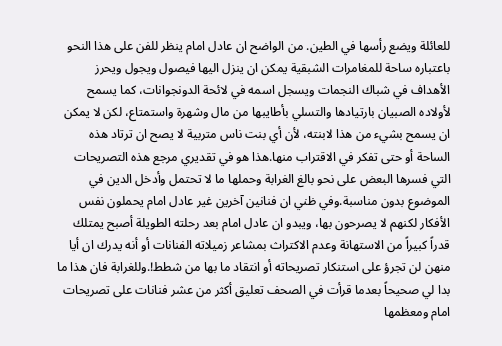للعائلة ويضع رأسها في الطين. من الواضح ان عادل امام ينظر للفن على هذا النحو باعتباره ساحة للمغامرات الشبقية يمكن ان ينزل اليها فيصول ويجول ويحرز الأهداف في شباك النجمات ويسجل اسمه في لائحة الدونجوانات، كما يسمح لأولاده الصبيان بارتيادها والتسلي بأطايبها من مال وشهرة واستمتاع، لكن لا يمكن ان يسمح بشيء من هذا لابنته، لأن أي بنت ناس متربية لا يصح ان ترتاد هذه الساحة أو حتى تفكر في الاقتراب منها.هذا هو في تقديري مرجع هذه التصريحات التي فسرها البعض على نحو بالغ الغرابة وحملها ما لا تحتمل وأدخل الدين في الموضوع بدون مناسبة.وفي ظني ان فنانين آخرين غير عادل امام يحملون نفس الأفكار لكنهم لا يصرحون بها، ويبدو ان عادل امام بعد رحلته الطويلة أصبح يمتلك قدراً كبيراً من الاستهانة وعدم الاكتراث بمشاعر زميلاته الفنانات أو أنه يدرك ان أيا منهن لن تجرؤ على استنكار تصريحاته أو انتقاد ما بها من شطط!.وللغرابة فان هذا ما بدا لي صحيحاً بعدما قرأت في الصحف تعليق أكثر من عشر فنانات على تصريحات امام ومعظمها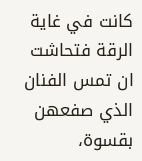كانت في غاية الرقة فتحاشت ان تمس الفنان الذي صفعهن بقسوة،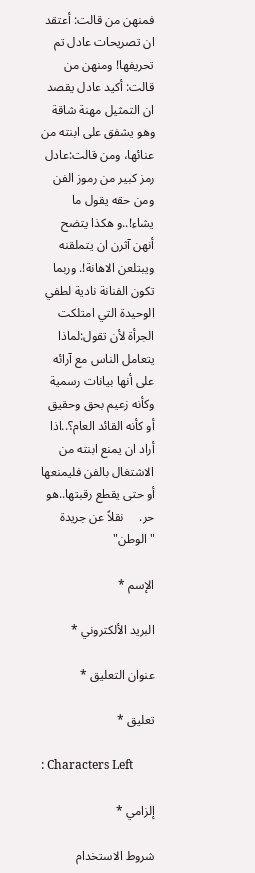فمنهن من قالت: أعتقد ان تصريحات عادل تم تحريفها! ومنهن من قالت: أكيد عادل يقصد ان التمثيل مهنة شاقة وهو يشفق على ابنته من عنائها، ومن قالت:عادل رمز كبير من رموز الفن ومن حقه يقول ما يشاء!..و هكذا يتضح أنهن آثرن ان يتملقنه ويبتلعن الاهانة!. وربما تكون الفنانة نادية لطفي الوحيدة التي امتلكت الجرأة لأن تقول:لماذا يتعامل الناس مع آرائه على أنها بيانات رسمية وكأنه زعيم بحق وحقيق أو كأنه القائد العام؟..اذا أراد ان يمنع ابنته من الاشتغال بالفن فليمنعها أو حتى يقطع رقبتها..هو حر.     نقلاً عن جريدة "الوطن"

الإسم *

البريد الألكتروني *

عنوان التعليق *

تعليق *

: Characters Left

إلزامي *

شروط الاستخدام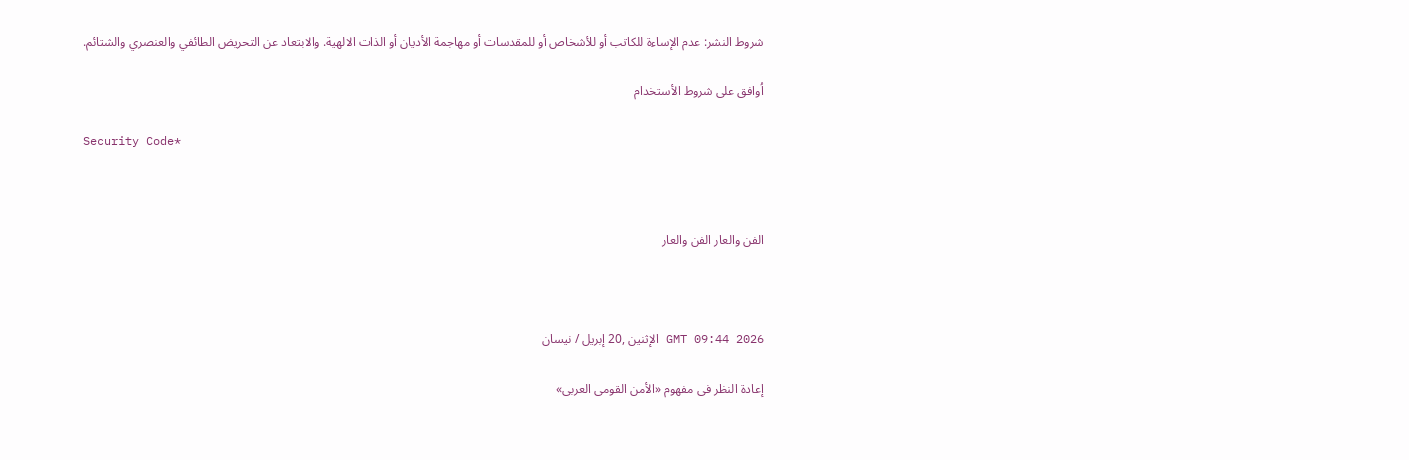شروط النشر: عدم الإساءة للكاتب أو للأشخاص أو للمقدسات أو مهاجمة الأديان أو الذات الالهية. والابتعاد عن التحريض الطائفي والعنصري والشتائم.

اُوافق على شروط الأستخدام

Security Code*



الفن والعار الفن والعار



GMT 09:44 2026 الإثنين ,20 إبريل / نيسان

إعادة النظر فى مفهوم «الأمن القومى العربى»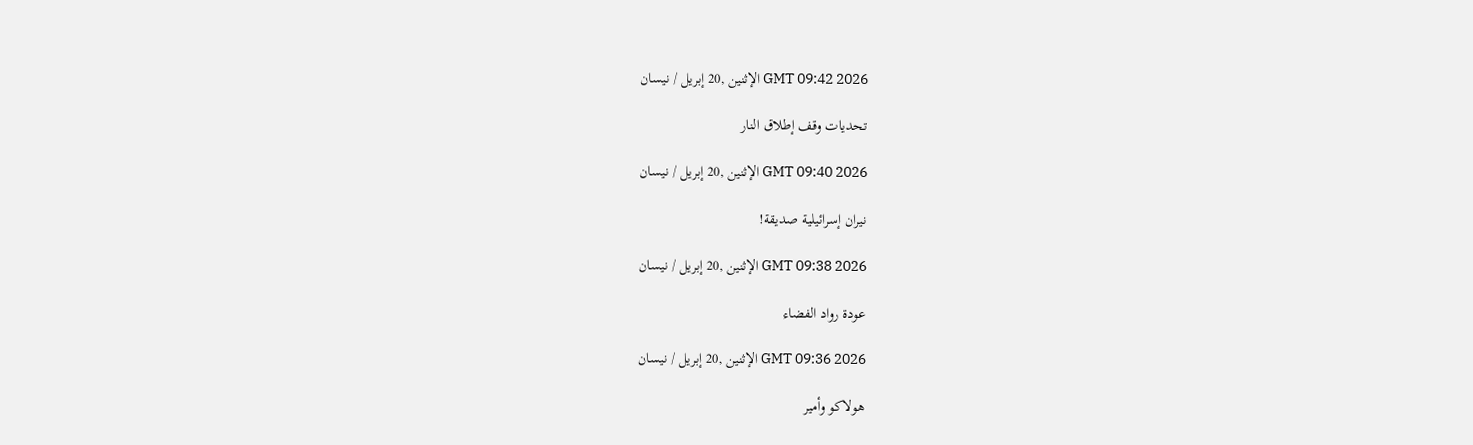GMT 09:42 2026 الإثنين ,20 إبريل / نيسان

تحديات وقف إطلاق النار

GMT 09:40 2026 الإثنين ,20 إبريل / نيسان

نيران إسرائيلية صديقة!

GMT 09:38 2026 الإثنين ,20 إبريل / نيسان

عودة رواد الفضاء

GMT 09:36 2026 الإثنين ,20 إبريل / نيسان

هولاكو وأمير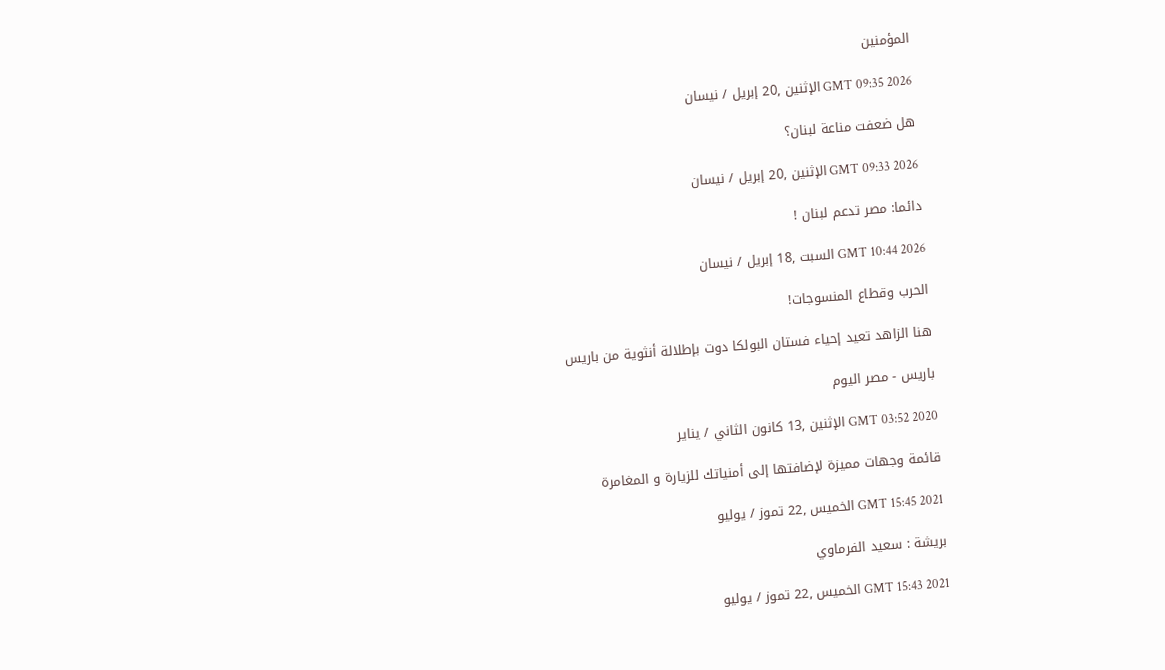المؤمنين

GMT 09:35 2026 الإثنين ,20 إبريل / نيسان

هل ضعفت مناعة لبنان؟

GMT 09:33 2026 الإثنين ,20 إبريل / نيسان

دائما: مصر تدعم لبنان !

GMT 10:44 2026 السبت ,18 إبريل / نيسان

الحرب وقطاع المنسوجات!

هنا الزاهد تعيد إحياء فستان البولكا دوت بإطلالة أنثوية من باريس

باريس - مصر اليوم

GMT 03:52 2020 الإثنين ,13 كانون الثاني / يناير

قائمة وجهات مميزة لإضافتها إلى أمنياتك للزيارة و المغامرة

GMT 15:45 2021 الخميس ,22 تموز / يوليو

بريشة : سعيد الفرماوي

GMT 15:43 2021 الخميس ,22 تموز / يوليو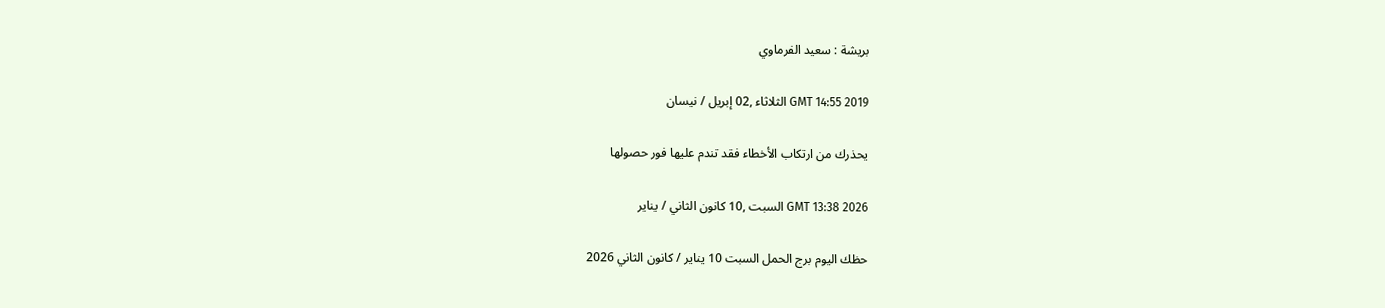بريشة : سعيد الفرماوي

GMT 14:55 2019 الثلاثاء ,02 إبريل / نيسان

يحذرك من ارتكاب الأخطاء فقد تندم عليها فور حصولها

GMT 13:38 2026 السبت ,10 كانون الثاني / يناير

حظك اليوم برج الحمل السبت 10 يناير / كانون الثاني 2026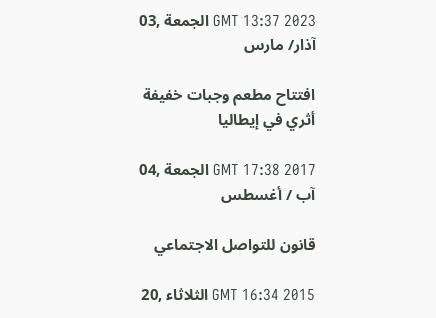GMT 13:37 2023 الجمعة ,03 آذار/ مارس

افتتاح مطعم وجبات خفيفة أثري في إيطاليا

GMT 17:38 2017 الجمعة ,04 آب / أغسطس

قانون للتواصل الاجتماعي

GMT 16:34 2015 الثلاثاء ,20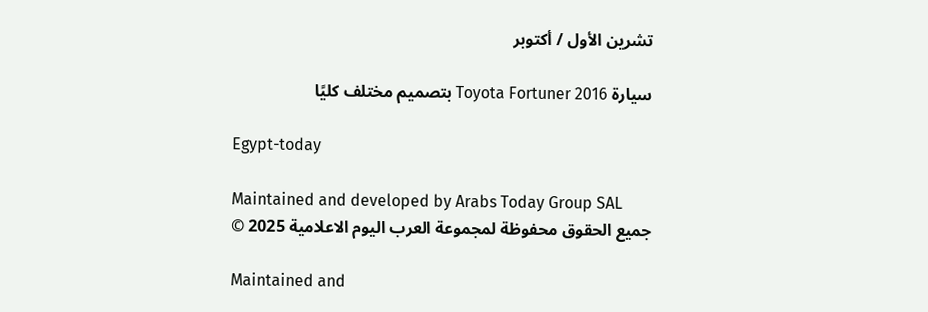تشرين الأول / أكتوبر

سيارة Toyota Fortuner 2016 بتصميم مختلف كليًا

Egypt-today

Maintained and developed by Arabs Today Group SAL
جميع الحقوق محفوظة لمجموعة العرب اليوم الاعلامية 2025 ©

Maintained and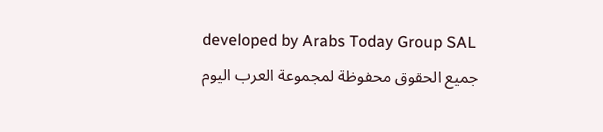developed by Arabs Today Group SAL
جميع الحقوق محفوظة لمجموعة العرب اليوم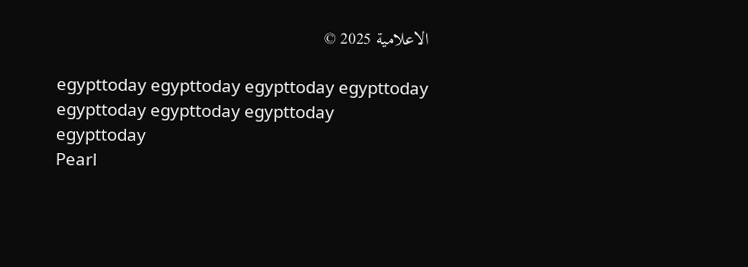الاعلامية 2025 ©

egypttoday egypttoday egypttoday egypttoday
egypttoday egypttoday egypttoday
egypttoday
Pearl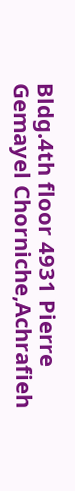Bldg.4th floor 4931 Pierre Gemayel Chorniche,Achrafieh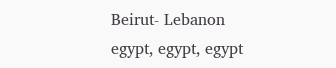Beirut- Lebanon
egypt, egypt, egypt